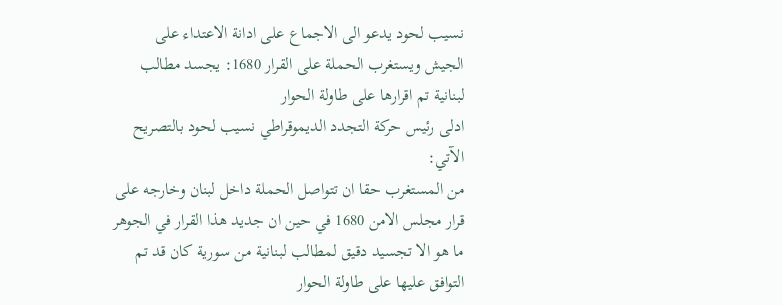نسيب لحود يدعو الى الاجماع على ادانة الاعتداء على الجيش ويستغرب الحملة على القرار 1680: يجسد مطالب لبنانية تم اقرارها على طاولة الحوار
ادلى رئيس حركة التجدد الديموقراطي نسيب لحود بالتصريح الآتي:
من المستغرب حقا ان تتواصل الحملة داخل لبنان وخارجه على قرار مجلس الامن 1680 في حين ان جديد هذا القرار في الجوهر ما هو الا تجسيد دقيق لمطالب لبنانية من سورية كان قد تم التوافق عليها على طاولة الحوار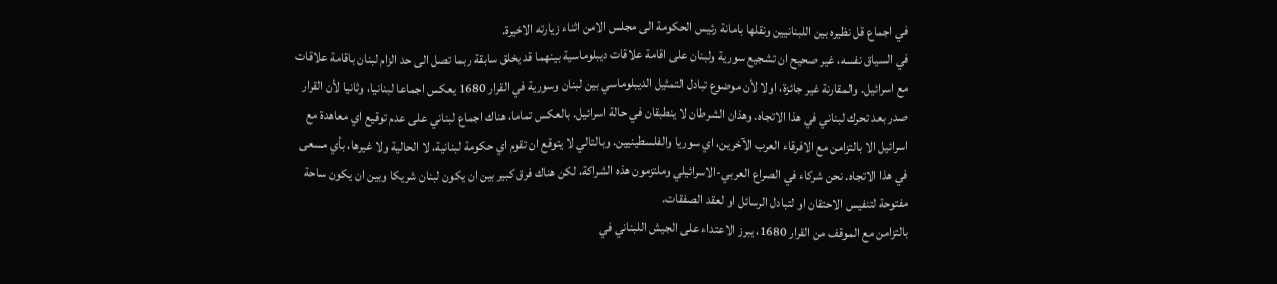في اجماع قل نظيره بين اللبنانيين ونقلها بامانة رئيس الحكومة الى مجلس الامن اثناء زيارته الاخيرة.
في السياق نفسه، غير صحيح ان تشجيع سورية ولبنان على اقامة علاقات ديبلوماسية بينهما قد يخلق سابقة ربما تصل الى حد الزام لبنان باقامة علاقات مع اسرائيل. والمقارنة غير جائزة، اولا لأن موضوع تبادل التمثيل الديبلوماسي بين لبنان وسورية في القرار 1680 يعكس اجماعا لبنانيا، وثانيا لأن القرار صدر بعد تحرك لبناني في هذا الاتجاه. وهذان الشرطان لا ينطبقان في حالة اسرائيل. بالعكس تماما، هناك اجماع لبناني على عدم توقيع اي معاهدة مع اسرائيل الا بالتزامن مع الافرقاء العرب الآخرين، اي سوريا والفلسطينيين. وبالتالي لا يتوقع ان تقوم اي حكومة لبنانية، لا الحالية ولا غيرها، بأي مسعى في هذا الاتجاه. نحن شركاء في الصراع العربي-الاسرائيلي وملتزمون هذه الشراكة، لكن هناك فرق كبير بين ان يكون لبنان شريكا وبين ان يكون ساحة مفتوحة لتنفيس الاحتقان او لتبادل الرسائل او لعقد الصفقات.
بالتزامن مع الموقف من القرار 1680، يبرز الاعتداء على الجيش اللبناني في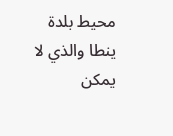محيط بلدة ينطا والذي لا يمكن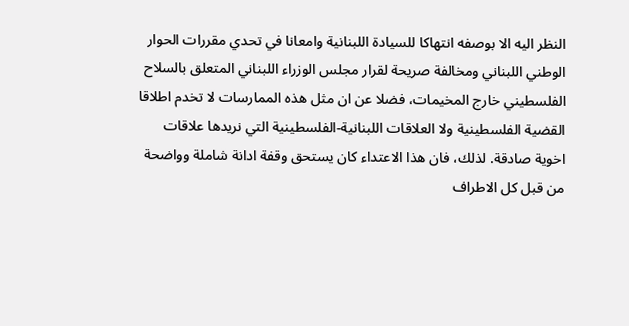النظر اليه الا بوصفه انتهاكا للسيادة اللبنانية وامعانا في تحدي مقررات الحوار الوطني اللبناني ومخالفة صريحة لقرار مجلس الوزراء اللبناني المتعلق بالسلاح الفلسطيني خارج المخيمات، فضلا عن ان مثل هذه الممارسات لا تخدم اطلاقا القضية الفلسطينية ولا العلاقات اللبنانية-الفلسطينية التي نريدها علاقات اخوية صادقة. لذلك، فان هذا الاعتداء كان يستحق وقفة ادانة شاملة وواضحة من قبل كل الاطراف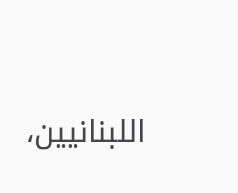اللبنانيين،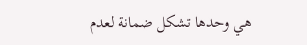هي وحدها تشكل ضمانة لعدم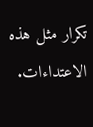تكرار مثل هذه الاعتداءات.